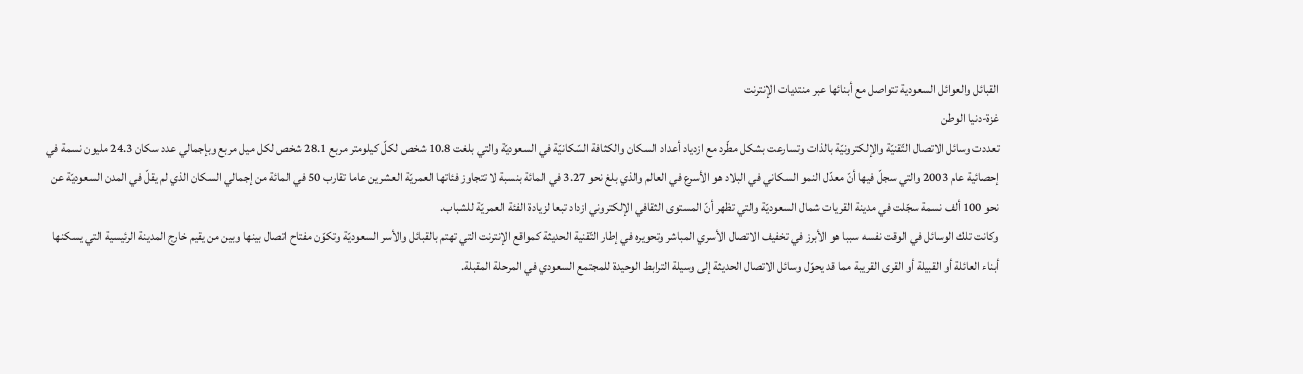القبائل والعوائل السعودية تتواصل مع أبنائها عبر منتديات الإنترنت
غزة-دنيا الوطن
تعددت وسائل الاتصال التّقنيّة والإلكترونيّة بالذات وتسارعت بشكل مطّرد مع ازدياد أعداد السكان والكثافة السّكانيّة في السعوديّة والتي بلغت 10.8 شخص لكلّ كيلومتر مربع 28.1 شخص لكل ميل مربع وبإجمالي عدد سكان 24.3 مليون نسمة في إحصائية عام 2003 والتي سجلّ فيها أنّ معدّل النمو السكاني في البلاد هو الأسرع في العالم والذي بلغ نحو 3.27 في المائة بنسبة لا تتجاوز فئاتها العمريّة العشرين عاما تقارب 50 في المائة من إجمالي السكان الذي لم يقلّ في المدن السعوديّة عن نحو 100 ألف نسمة سجّلت في مدينة القريات شمال السعوديّة والتي تظهر أنّ المستوى الثقافي الإلكتروني ازداد تبعا لزيادة الفئة العمريّة للشباب.
وكانت تلك الوسائل في الوقت نفسه سببا هو الأبرز في تخفيف الاتصال الأسري المباشر وتحويره في إطار التّقنية الحديثة كمواقع الإنترنت التي تهتم بالقبائل والأسر السعوديّة وتكوّن مفتاح اتصال بينها وبين من يقيم خارج المدينة الرئيسية التي يسكنها أبناء العائلة أو القبيلة أو القرى القريبة مما قد يحوّل وسائل الاتصال الحديثة إلى وسيلة الترابط الوحيدة للمجتمع السعودي في المرحلة المقبلة.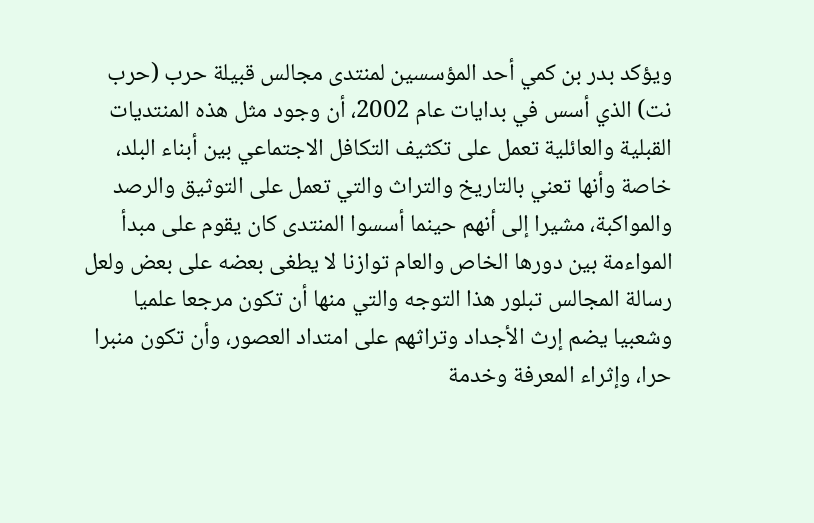ويؤكد بدر بن كمي أحد المؤسسين لمنتدى مجالس قبيلة حرب (حرب نت) الذي أسس في بدايات عام 2002، أن وجود مثل هذه المنتديات القبلية والعائلية تعمل على تكثيف التكافل الاجتماعي بين أبناء البلد، خاصة وأنها تعني بالتاريخ والتراث والتي تعمل على التوثيق والرصد والمواكبة، مشيرا إلى أنهم حينما أسسوا المنتدى كان يقوم على مبدأ المواءمة بين دورها الخاص والعام توازنا لا يطغى بعضه على بعض ولعل رسالة المجالس تبلور هذا التوجه والتي منها أن تكون مرجعا علميا وشعبيا يضم إرث الأجداد وتراثهم على امتداد العصور، وأن تكون منبرا حرا، وإثراء المعرفة وخدمة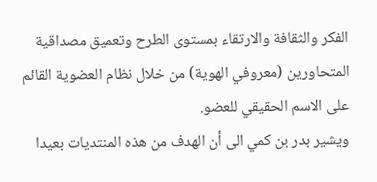الفكر والثقافة والارتقاء بمستوى الطرح وتعميق مصداقية المتحاورين (معروفي الهوية) من خلال نظام العضوية القائم على الاسم الحقيقي للعضو.
ويشير بدر بن كمي الى أن الهدف من هذه المنتديات بعيدا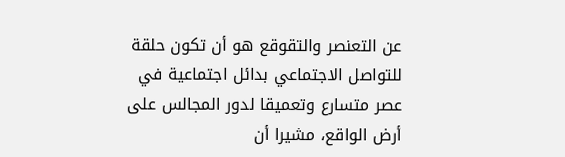عن التعنصر والتقوقع هو أن تكون حلقة للتواصل الاجتماعي بدائل اجتماعية في عصر متسارع وتعميقا لدور المجالس على أرض الواقع، مشيرا أن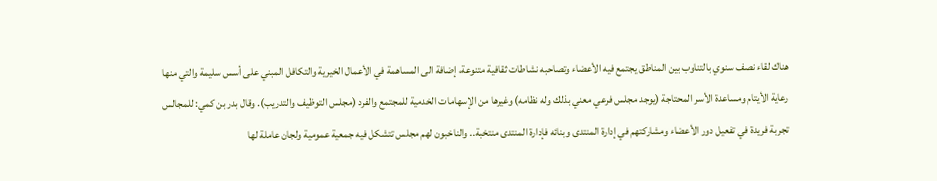هناك لقاء نصف سنوي بالتناوب بين المناطق يجتمع فيه الأعضاء وتصاحبه نشاطات ثقافية متنوعة، إضافة الى المساهمة في الأعمال الخيرية والتكافل المبني على أسس سليمة والتي منها رعاية الأيتام ومساعدة الأسر المحتاجة (يوجد مجلس فرعي معني بذلك وله نظامه) وغيرها من الإسهامات الخدمية للمجتمع والفرد (مجلس التوظيف والتدريب). وقال بدر بن كمي: للمجالس تجربة فريدة في تفعيل دور الأعضاء ومشاركتهم في إدارة المنتدى وبنائه فإدارة المنتدى منتخبة.. والناخبون لهم مجلس تتشكل فيه جمعية عمومية ولجان عاملة لها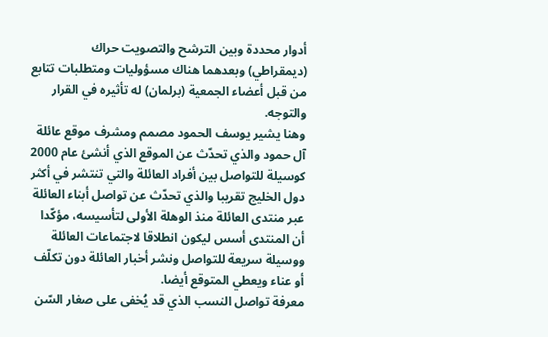أدوار محددة وبين الترشح والتصويت حراك (ديمقراطي) وبعدهما هناك مسؤوليات ومتطلبات تتابع من قبل أعضاء الجمعية (برلمان) له تأثيره في القرار والتوجه.
وهنا يشير يوسف الحمود مصمم ومشرف موقع عائلة آل حمود والذي تحدّث عن الموقع الذي أنشئ عام 2000 كوسيلة للتواصل بين أفراد العائلة والتي تنتشر في أكثر دول الخليج تقريبا والذي تحدّث عن تواصل أبناء العائلة عبر منتدى العائلة منذ الوهلة الأولى لتأسيسه، مؤكّدا أن المنتدى أسس ليكون انطلاقا لاجتماعات العائلة ووسيلة سريعة للتواصل ونشر أخبار العائلة دون تكلّف أو عناء ويعطي المتوقع أيضا.
معرفة تواصل النسب الذي قد يُخفى على صغار السّن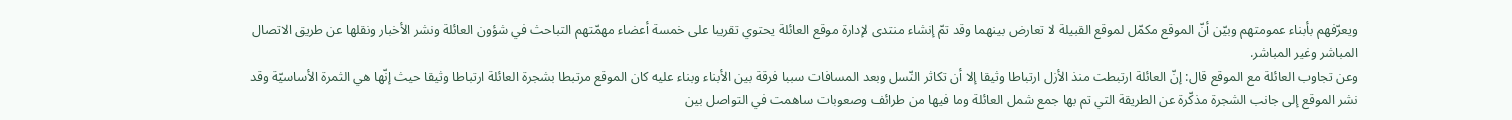ويعرّفهم بأبناء عمومتهم وبيّن أنّ الموقع مكمّل لموقع القبيلة لا تعارض بينهما وقد تمّ إنشاء منتدى لإدارة موقع العائلة يحتوي تقريبا على خمسة أعضاء مهمّتهم التباحث في شؤون العائلة ونشر الأخبار ونقلها عن طريق الاتصال المباشر وغير المباشر.
وعن تجاوب العائلة مع الموقع قال: إنّ العائلة ارتبطت منذ الأزل ارتباطا وثيقا إلا أن تكاثر النّسل وبعد المسافات سببا فرقة بين الأبناء وبناء عليه كان الموقع مرتبطا بشجرة العائلة ارتباطا وثيقا حيث إنّها هي الثمرة الأساسيّة وقد نشر الموقع إلى جانب الشجرة مذكّرة عن الطريقة التي تم بها جمع شمل العائلة وما فيها من طرائف وصعوبات ساهمت في التواصل بين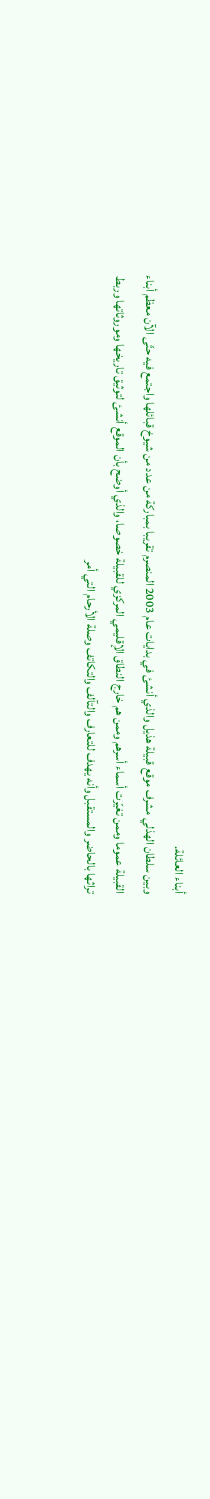أبناء العائلة.
وبين سلطان الهذلي مشرف موقع قبيلة هذيل والذي أنشئ في بدايات عام 2003 المنصرم تقريبا بمباركة من عدد من شيوخ قبائلها واجتمع فيه حتّى الآن معظم أبناء القبيلة عموما وممن تغيّرت أسماء أسرهم وممن هم خارج النطاق الإقليمي المركزي للقبيلة خصوصا، والذي أوضح بأن الموقع أنشئ لتوثيق تاريخها وموروثاتها وربط تراثها بالحاضر والمستقبل وأنه يهدف للتعارف والتآلف والتكاتف وصلة الأرحام التي أمر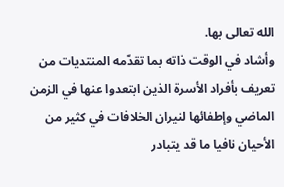الله تعالى بها.
وأشاد في الوقت ذاته بما تقدّمه المنتديات من تعريف بأفراد الأسرة الذين ابتعدوا عنها في الزمن الماضي وإطفائها لنيران الخلافات في كثير من الأحيان نافيا ما قد يتبادر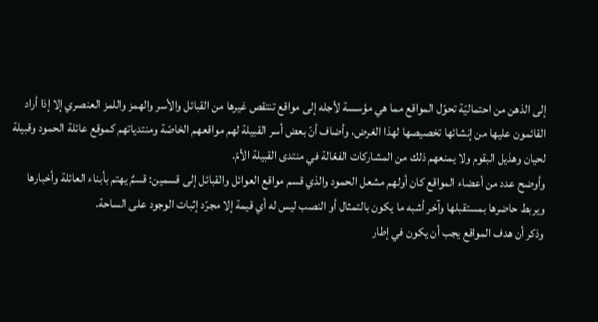إلى الذهن من احتماليّة تحوّل المواقع مما هي مؤسسة لأجله إلى مواقع تنتقص غيرها من القبائل والأسر والهمز واللمز العنصري إلا إذا أراد القائمون عليها من إنشائها تخصيصها لهذا الغرض، وأضاف أنّ بعض أسر القبيلة لهم مواقعهم الخاصّة ومنتدياتهم كموقع عائلة الحمود وقبيلة لحيان وهذيل البقوم ولا يمنعهم ذلك من المشاركات الفعّالة في منتدى القبيلة الأمّ.
وأوضح عدد من أعضاء المواقع كان أولهم مشعل الحمود والذي قسم مواقع العوائل والقبائل إلى قسمين: قسمٌ يهتم بأبناء العائلة وأخبارها ويربط حاضرها بمستقبلها وآخر أشبه ما يكون بالتمثال أو النصب ليس له أي قيمة إلا مجرّد إثبات الوجود على الساحة.
وذكر أن هدف المواقع يجب أن يكون في إطار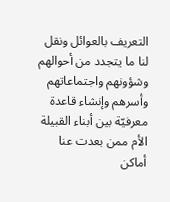التعريف بالعوائل ونقل لنا ما يتجدد من أحوالهم وشؤونهم واجتماعاتهم وأسرهم وإنشاء قاعدة معرفيّة بين أبناء القبيلة الأم ممن بعدت عنا أماكن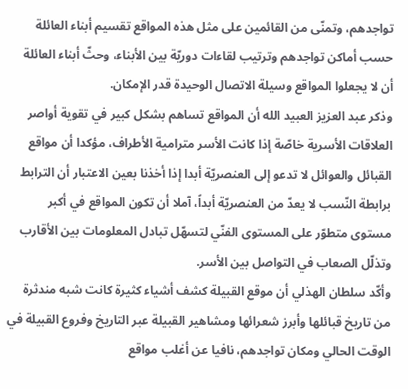تواجدهم، وتمنّى من القائمين على مثل هذه المواقع تقسيم أبناء العائلة حسب أماكن تواجدهم وترتيب لقاءات دوريّة بين الأبناء، وحثّ أبناء العائلة أن لا يجعلوا المواقع وسيلة الاتصال الوحيدة قدر الإمكان.
وذكر عبد العزيز العبيد الله أن المواقع تساهم بشكل كبير في تقوية أواصر العلاقات الأسرية خاصّة إذا كانت الأسر مترامية الأطراف، مؤكدا أن مواقع القبائل والعوائل لا تدعو إلى العنصريّة أبدا إذا أخذنا بعين الاعتبار أن الترابط برابطة النّسب لا يعدّ من العنصريّة أبداً، آملا أن تكون المواقع في أكبر مستوى متطوّر على المستوى الفنّي لتسهّل تبادل المعلومات بين الأقارب وتذلّل الصعاب في التواصل بين الأسر.
وأكّد سلطان الهذلي أن موقع القبيلة كشف أشياء كثيرة كانت شبه مندثرة من تاريخ قبائلها وأبرز شعرائها ومشاهير القبيلة عبر التاريخ وفروع القبيلة في الوقت الحالي ومكان تواجدهم، نافيا عن أغلب مواقع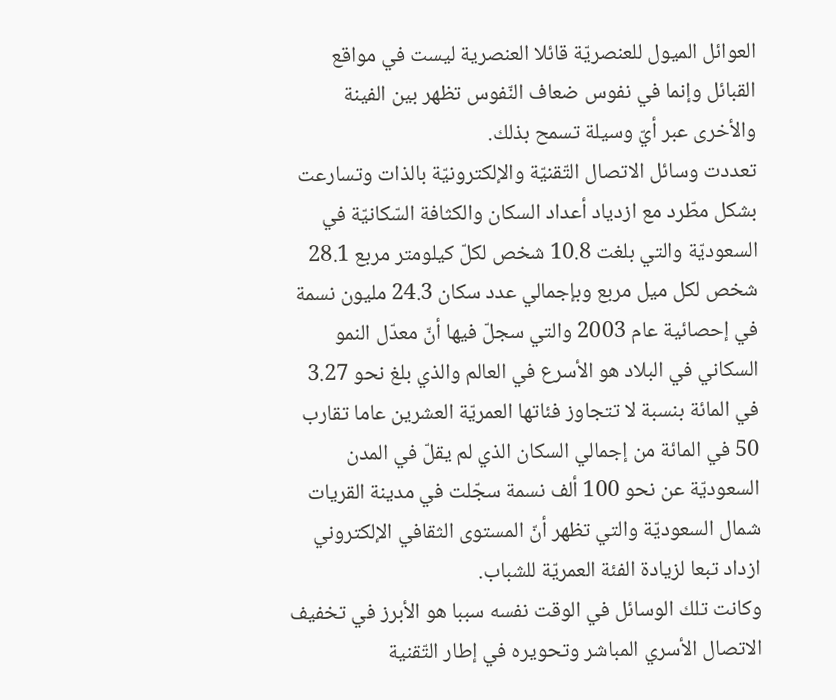العوائل الميول للعنصريّة قائلا العنصرية ليست في مواقع القبائل وإنما في نفوس ضعاف النّفوس تظهر بين الفينة والأخرى عبر أيّ وسيلة تسمح بذلك.
تعددت وسائل الاتصال التّقنيّة والإلكترونيّة بالذات وتسارعت بشكل مطّرد مع ازدياد أعداد السكان والكثافة السّكانيّة في السعوديّة والتي بلغت 10.8 شخص لكلّ كيلومتر مربع 28.1 شخص لكل ميل مربع وبإجمالي عدد سكان 24.3 مليون نسمة في إحصائية عام 2003 والتي سجلّ فيها أنّ معدّل النمو السكاني في البلاد هو الأسرع في العالم والذي بلغ نحو 3.27 في المائة بنسبة لا تتجاوز فئاتها العمريّة العشرين عاما تقارب 50 في المائة من إجمالي السكان الذي لم يقلّ في المدن السعوديّة عن نحو 100 ألف نسمة سجّلت في مدينة القريات شمال السعوديّة والتي تظهر أنّ المستوى الثقافي الإلكتروني ازداد تبعا لزيادة الفئة العمريّة للشباب.
وكانت تلك الوسائل في الوقت نفسه سببا هو الأبرز في تخفيف الاتصال الأسري المباشر وتحويره في إطار التّقنية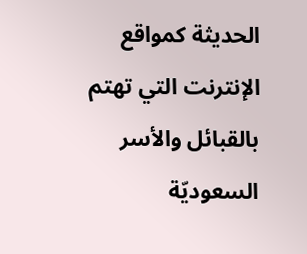الحديثة كمواقع الإنترنت التي تهتم بالقبائل والأسر السعوديّة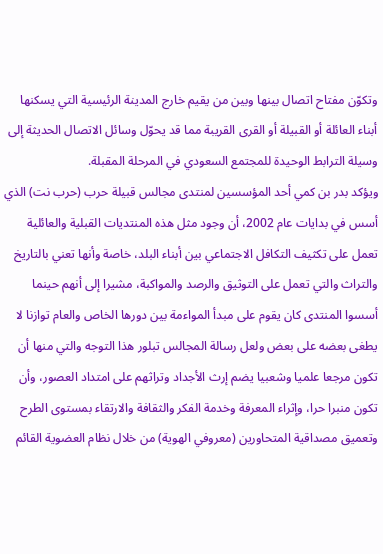وتكوّن مفتاح اتصال بينها وبين من يقيم خارج المدينة الرئيسية التي يسكنها أبناء العائلة أو القبيلة أو القرى القريبة مما قد يحوّل وسائل الاتصال الحديثة إلى وسيلة الترابط الوحيدة للمجتمع السعودي في المرحلة المقبلة.
ويؤكد بدر بن كمي أحد المؤسسين لمنتدى مجالس قبيلة حرب (حرب نت) الذي أسس في بدايات عام 2002، أن وجود مثل هذه المنتديات القبلية والعائلية تعمل على تكثيف التكافل الاجتماعي بين أبناء البلد، خاصة وأنها تعني بالتاريخ والتراث والتي تعمل على التوثيق والرصد والمواكبة، مشيرا إلى أنهم حينما أسسوا المنتدى كان يقوم على مبدأ المواءمة بين دورها الخاص والعام توازنا لا يطغى بعضه على بعض ولعل رسالة المجالس تبلور هذا التوجه والتي منها أن تكون مرجعا علميا وشعبيا يضم إرث الأجداد وتراثهم على امتداد العصور، وأن تكون منبرا حرا، وإثراء المعرفة وخدمة الفكر والثقافة والارتقاء بمستوى الطرح وتعميق مصداقية المتحاورين (معروفي الهوية) من خلال نظام العضوية القائم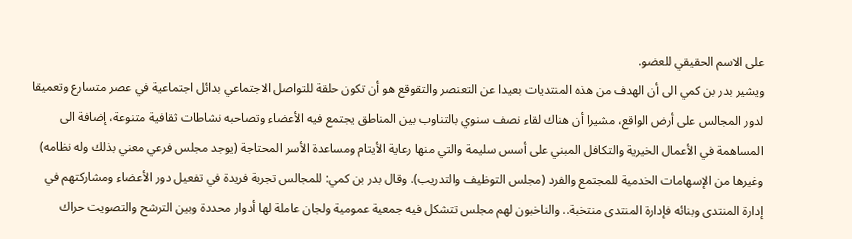على الاسم الحقيقي للعضو.
ويشير بدر بن كمي الى أن الهدف من هذه المنتديات بعيدا عن التعنصر والتقوقع هو أن تكون حلقة للتواصل الاجتماعي بدائل اجتماعية في عصر متسارع وتعميقا لدور المجالس على أرض الواقع، مشيرا أن هناك لقاء نصف سنوي بالتناوب بين المناطق يجتمع فيه الأعضاء وتصاحبه نشاطات ثقافية متنوعة، إضافة الى المساهمة في الأعمال الخيرية والتكافل المبني على أسس سليمة والتي منها رعاية الأيتام ومساعدة الأسر المحتاجة (يوجد مجلس فرعي معني بذلك وله نظامه) وغيرها من الإسهامات الخدمية للمجتمع والفرد (مجلس التوظيف والتدريب). وقال بدر بن كمي: للمجالس تجربة فريدة في تفعيل دور الأعضاء ومشاركتهم في إدارة المنتدى وبنائه فإدارة المنتدى منتخبة.. والناخبون لهم مجلس تتشكل فيه جمعية عمومية ولجان عاملة لها أدوار محددة وبين الترشح والتصويت حراك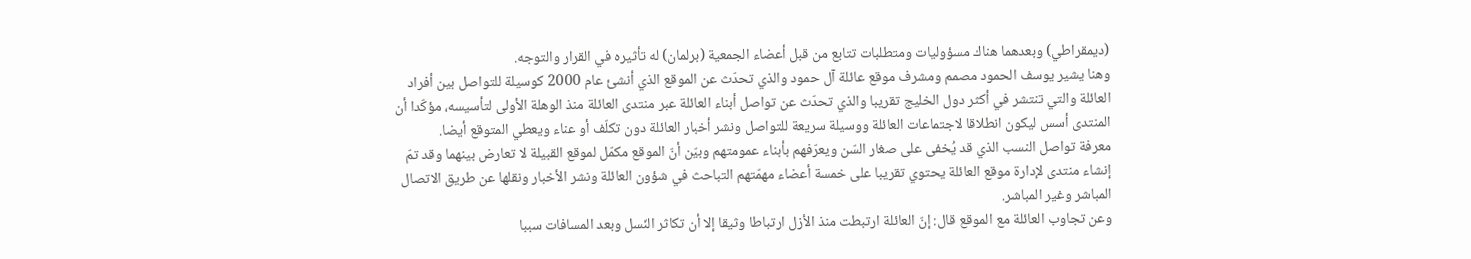(ديمقراطي) وبعدهما هناك مسؤوليات ومتطلبات تتابع من قبل أعضاء الجمعية (برلمان) له تأثيره في القرار والتوجه.
وهنا يشير يوسف الحمود مصمم ومشرف موقع عائلة آل حمود والذي تحدّث عن الموقع الذي أنشئ عام 2000 كوسيلة للتواصل بين أفراد العائلة والتي تنتشر في أكثر دول الخليج تقريبا والذي تحدّث عن تواصل أبناء العائلة عبر منتدى العائلة منذ الوهلة الأولى لتأسيسه، مؤكّدا أن المنتدى أسس ليكون انطلاقا لاجتماعات العائلة ووسيلة سريعة للتواصل ونشر أخبار العائلة دون تكلّف أو عناء ويعطي المتوقع أيضا.
معرفة تواصل النسب الذي قد يُخفى على صغار السّن ويعرّفهم بأبناء عمومتهم وبيّن أنّ الموقع مكمّل لموقع القبيلة لا تعارض بينهما وقد تمّ إنشاء منتدى لإدارة موقع العائلة يحتوي تقريبا على خمسة أعضاء مهمّتهم التباحث في شؤون العائلة ونشر الأخبار ونقلها عن طريق الاتصال المباشر وغير المباشر.
وعن تجاوب العائلة مع الموقع قال: إنّ العائلة ارتبطت منذ الأزل ارتباطا وثيقا إلا أن تكاثر النّسل وبعد المسافات سببا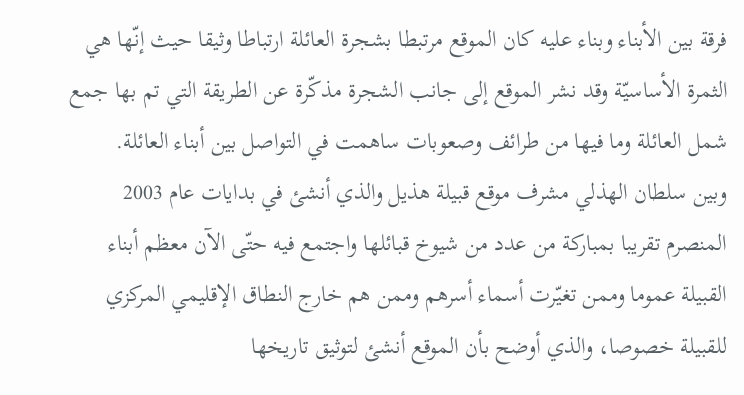فرقة بين الأبناء وبناء عليه كان الموقع مرتبطا بشجرة العائلة ارتباطا وثيقا حيث إنّها هي الثمرة الأساسيّة وقد نشر الموقع إلى جانب الشجرة مذكّرة عن الطريقة التي تم بها جمع شمل العائلة وما فيها من طرائف وصعوبات ساهمت في التواصل بين أبناء العائلة.
وبين سلطان الهذلي مشرف موقع قبيلة هذيل والذي أنشئ في بدايات عام 2003 المنصرم تقريبا بمباركة من عدد من شيوخ قبائلها واجتمع فيه حتّى الآن معظم أبناء القبيلة عموما وممن تغيّرت أسماء أسرهم وممن هم خارج النطاق الإقليمي المركزي للقبيلة خصوصا، والذي أوضح بأن الموقع أنشئ لتوثيق تاريخها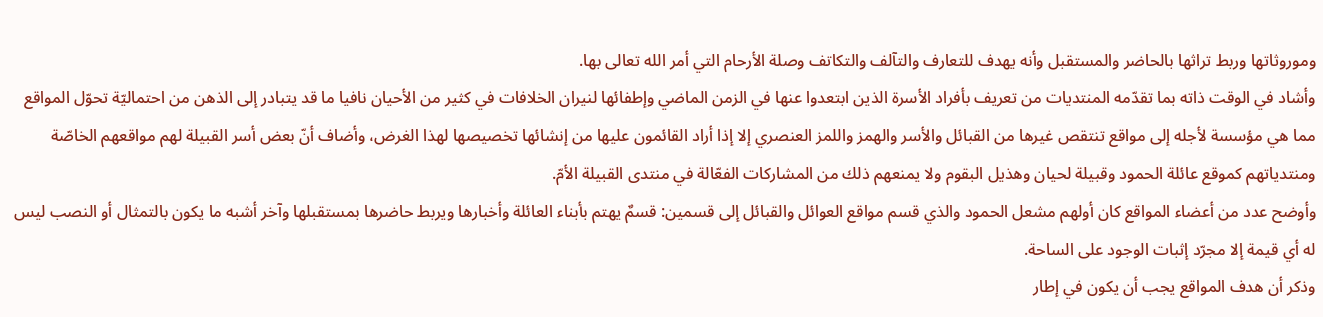وموروثاتها وربط تراثها بالحاضر والمستقبل وأنه يهدف للتعارف والتآلف والتكاتف وصلة الأرحام التي أمر الله تعالى بها.
وأشاد في الوقت ذاته بما تقدّمه المنتديات من تعريف بأفراد الأسرة الذين ابتعدوا عنها في الزمن الماضي وإطفائها لنيران الخلافات في كثير من الأحيان نافيا ما قد يتبادر إلى الذهن من احتماليّة تحوّل المواقع مما هي مؤسسة لأجله إلى مواقع تنتقص غيرها من القبائل والأسر والهمز واللمز العنصري إلا إذا أراد القائمون عليها من إنشائها تخصيصها لهذا الغرض، وأضاف أنّ بعض أسر القبيلة لهم مواقعهم الخاصّة ومنتدياتهم كموقع عائلة الحمود وقبيلة لحيان وهذيل البقوم ولا يمنعهم ذلك من المشاركات الفعّالة في منتدى القبيلة الأمّ.
وأوضح عدد من أعضاء المواقع كان أولهم مشعل الحمود والذي قسم مواقع العوائل والقبائل إلى قسمين: قسمٌ يهتم بأبناء العائلة وأخبارها ويربط حاضرها بمستقبلها وآخر أشبه ما يكون بالتمثال أو النصب ليس له أي قيمة إلا مجرّد إثبات الوجود على الساحة.
وذكر أن هدف المواقع يجب أن يكون في إطار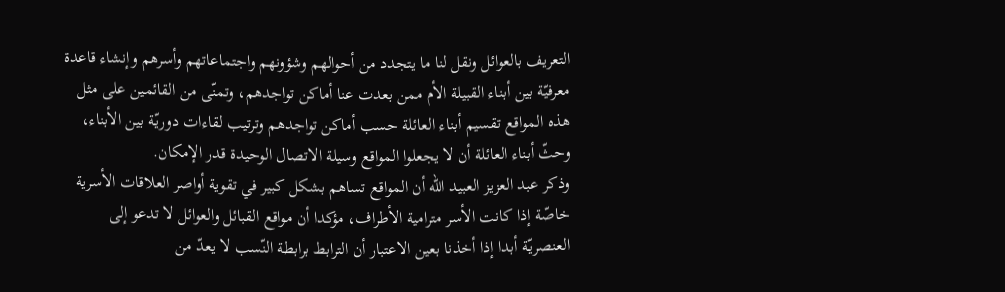التعريف بالعوائل ونقل لنا ما يتجدد من أحوالهم وشؤونهم واجتماعاتهم وأسرهم وإنشاء قاعدة معرفيّة بين أبناء القبيلة الأم ممن بعدت عنا أماكن تواجدهم، وتمنّى من القائمين على مثل هذه المواقع تقسيم أبناء العائلة حسب أماكن تواجدهم وترتيب لقاءات دوريّة بين الأبناء، وحثّ أبناء العائلة أن لا يجعلوا المواقع وسيلة الاتصال الوحيدة قدر الإمكان.
وذكر عبد العزيز العبيد الله أن المواقع تساهم بشكل كبير في تقوية أواصر العلاقات الأسرية خاصّة إذا كانت الأسر مترامية الأطراف، مؤكدا أن مواقع القبائل والعوائل لا تدعو إلى العنصريّة أبدا إذا أخذنا بعين الاعتبار أن الترابط برابطة النّسب لا يعدّ من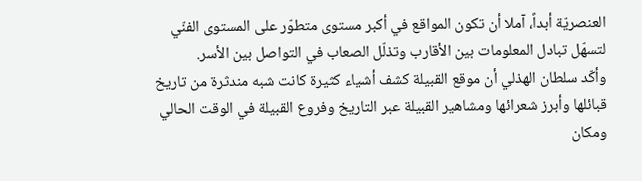العنصريّة أبداً، آملا أن تكون المواقع في أكبر مستوى متطوّر على المستوى الفنّي لتسهّل تبادل المعلومات بين الأقارب وتذلّل الصعاب في التواصل بين الأسر.
وأكّد سلطان الهذلي أن موقع القبيلة كشف أشياء كثيرة كانت شبه مندثرة من تاريخ قبائلها وأبرز شعرائها ومشاهير القبيلة عبر التاريخ وفروع القبيلة في الوقت الحالي ومكان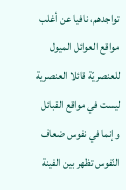تواجدهم، نافيا عن أغلب مواقع العوائل الميول للعنصريّة قائلا العنصرية ليست في مواقع القبائل وإنما في نفوس ضعاف النّفوس تظهر بين الفينة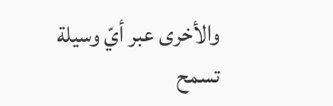والأخرى عبر أيّ وسيلة تسمح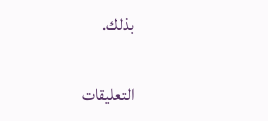بذلك.

التعليقات